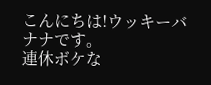こんにちは!ウッキーバナナです。
連休ボケな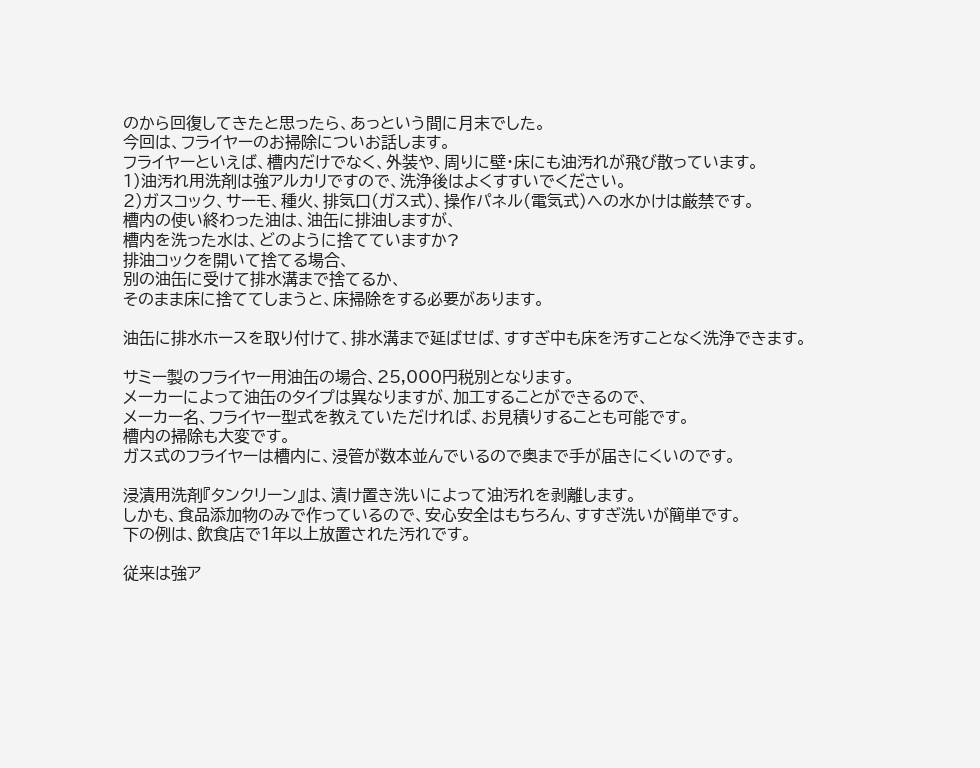のから回復してきたと思ったら、あっという間に月末でした。
今回は、フライヤーのお掃除についお話します。
フライヤーといえば、槽内だけでなく、外装や、周りに壁・床にも油汚れが飛び散っています。
1)油汚れ用洗剤は強アルカリですので、洗浄後はよくすすいでください。
2)ガスコック、サーモ、種火、排気口(ガス式)、操作パネル(電気式)への水かけは厳禁です。
槽内の使い終わった油は、油缶に排油しますが、
槽内を洗った水は、どのように捨てていますか?
排油コックを開いて捨てる場合、
別の油缶に受けて排水溝まで捨てるか、
そのまま床に捨ててしまうと、床掃除をする必要があります。

油缶に排水ホースを取り付けて、排水溝まで延ばせば、すすぎ中も床を汚すことなく洗浄できます。

サミー製のフライヤー用油缶の場合、25,000円税別となります。
メーカーによって油缶のタイプは異なりますが、加工することができるので、
メーカー名、フライヤー型式を教えていただければ、お見積りすることも可能です。
槽内の掃除も大変です。
ガス式のフライヤーは槽内に、浸管が数本並んでいるので奥まで手が届きにくいのです。

浸漬用洗剤『タンクリーン』は、漬け置き洗いによって油汚れを剥離します。
しかも、食品添加物のみで作っているので、安心安全はもちろん、すすぎ洗いが簡単です。
下の例は、飲食店で1年以上放置された汚れです。

従来は強ア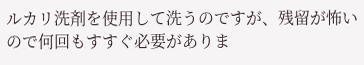ルカリ洗剤を使用して洗うのですが、残留が怖いので何回もすすぐ必要がありま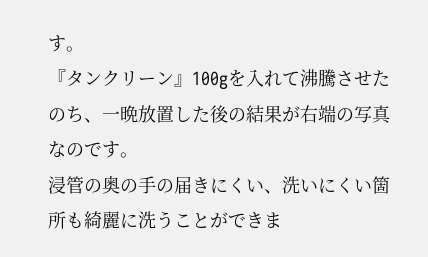す。
『タンクリーン』100gを入れて沸騰させたのち、一晩放置した後の結果が右端の写真なのです。
浸管の奥の手の届きにくい、洗いにくい箇所も綺麗に洗うことができま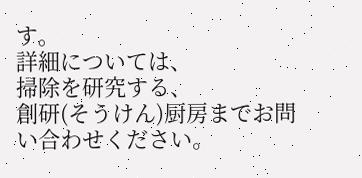す。
詳細については、
掃除を研究する、
創研(そうけん)厨房までお問い合わせください。